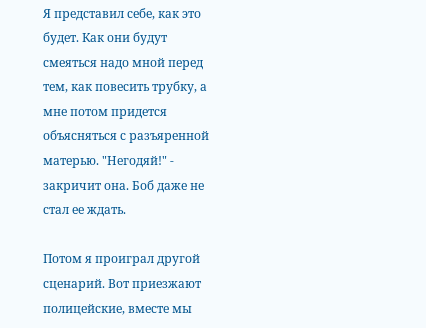Я представил себе, как это будет. Как они будут смеяться надо мной перед тем, как повесить трубку, а мне потом придется объясняться с разъяренной матерью. "Негодяй!" - закричит она. Боб даже не стал ее ждать.

Потом я проиграл другой сценарий. Вот приезжают полицейские, вместе мы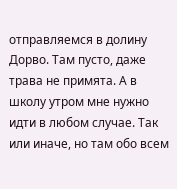отправляемся в долину Дорво. Там пусто, даже трава не примята. А в школу утром мне нужно идти в любом случае. Так или иначе, но там обо всем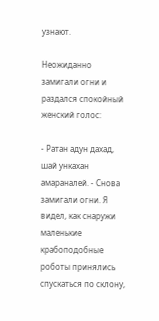узнают.

Неожиданно замигали огни и раздался спокойный женский голос:

- Ратан адун дахад, шай ункахан амараналей. - Снова замигали огни. Я видел, как снаружи маленькие крабоподобные роботы принялись спускаться по склону,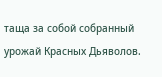таща за собой собранный урожай Красных Дьяволов.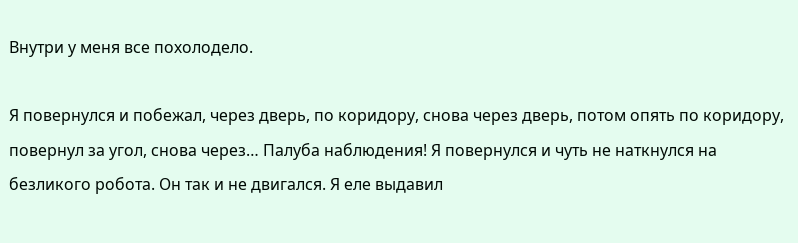Внутри у меня все похолодело.

Я повернулся и побежал, через дверь, по коридору, снова через дверь, потом опять по коридору, повернул за угол, снова через… Палуба наблюдения! Я повернулся и чуть не наткнулся на безликого робота. Он так и не двигался. Я еле выдавил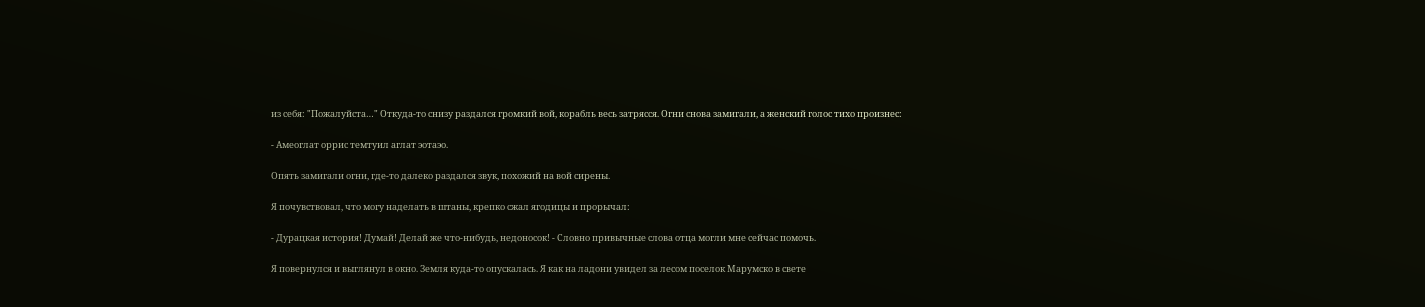из себя: "Пожалуйста…" Откуда-то снизу раздался громкий вой, корабль весь затрясся. Огни снова замигали, а женский голос тихо произнес:

- Амеоглат оррис темтуил аглат эотаэо.

Опять замигали огни, где-то далеко раздался звук, похожий на вой сирены.

Я почувствовал, что могу наделать в штаны, крепко сжал ягодицы и прорычал:

- Дурацкая история! Думай! Делай же что-нибудь, недоносок! - Словно привычные слова отца могли мне сейчас помочь.

Я повернулся и выглянул в окно. Земля куда-то опускалась. Я как на ладони увидел за лесом поселок Марумско в свете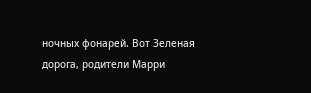ночных фонарей. Вот Зеленая дорога, родители Марри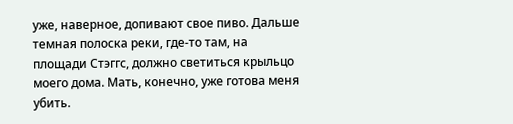уже, наверное, допивают свое пиво. Дальше темная полоска реки, где-то там, на площади Стэггс, должно светиться крыльцо моего дома. Мать, конечно, уже готова меня убить.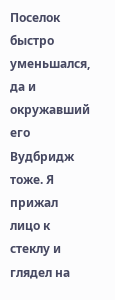Поселок быстро уменьшался, да и окружавший его Вудбридж тоже. Я прижал лицо к стеклу и глядел на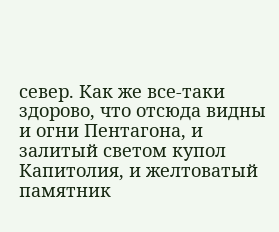север. Как же все-таки здорово, что отсюда видны и огни Пентагона, и залитый светом купол Капитолия, и желтоватый памятник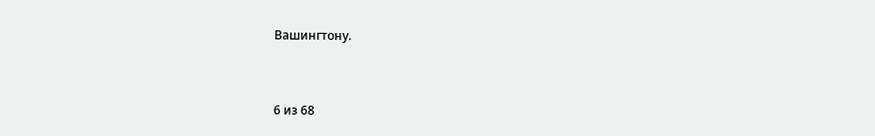Вашингтону.



6 из 68